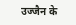उज्जैन के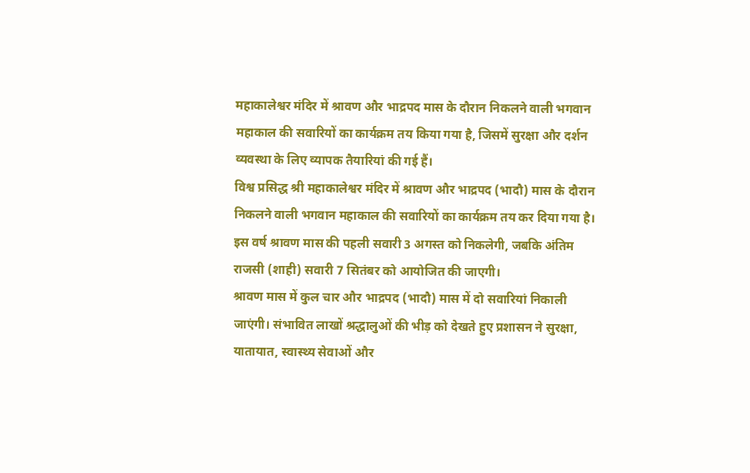महाकालेश्वर मंदिर में श्रावण और भाद्रपद मास के दौरान निकलने वाली भगवान महाकाल की सवारियों का कार्यक्रम तय किया गया है, जिसमें सुरक्षा और दर्शन व्यवस्था के लिए व्यापक तैयारियां की गई हैं।
विश्व प्रसिद्ध श्री महाकालेश्वर मंदिर में श्रावण और भाद्रपद (भादौ) मास के दौरान निकलने वाली भगवान महाकाल की सवारियों का कार्यक्रम तय कर दिया गया है। इस वर्ष श्रावण मास की पहली सवारी 3 अगस्त को निकलेगी, जबकि अंतिम राजसी (शाही) सवारी 7 सितंबर को आयोजित की जाएगी।
श्रावण मास में कुल चार और भाद्रपद (भादौ) मास में दो सवारियां निकाली जाएंगी। संभावित लाखों श्रद्धालुओं की भीड़ को देखते हुए प्रशासन ने सुरक्षा, यातायात, स्वास्थ्य सेवाओं और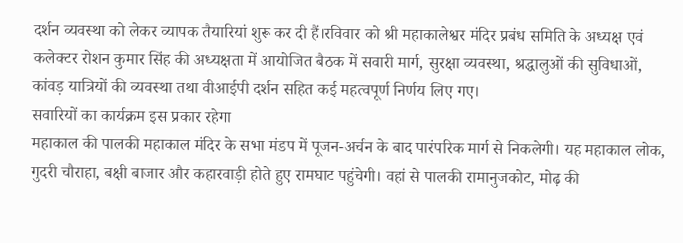दर्शन व्यवस्था को लेकर व्यापक तैयारियां शुरू कर दी हैं।रविवार को श्री महाकालेश्वर मंदिर प्रबंध समिति के अध्यक्ष एवं कलेक्टर रोशन कुमार सिंह की अध्यक्षता में आयोजित बैठक में सवारी मार्ग, सुरक्षा व्यवस्था, श्रद्धालुओं की सुविधाओं, कांवड़ यात्रियों की व्यवस्था तथा वीआईपी दर्शन सहित कई महत्वपूर्ण निर्णय लिए गए।
सवारियों का कार्यक्रम इस प्रकार रहेगा
महाकाल की पालकी महाकाल मंदिर के सभा मंडप में पूजन-अर्चन के बाद पारंपरिक मार्ग से निकलेगी। यह महाकाल लोक, गुदरी चौराहा, बक्षी बाजार और कहारवाड़ी होते हुए रामघाट पहुंचेगी। वहां से पालकी रामानुजकोट, मोढ़ की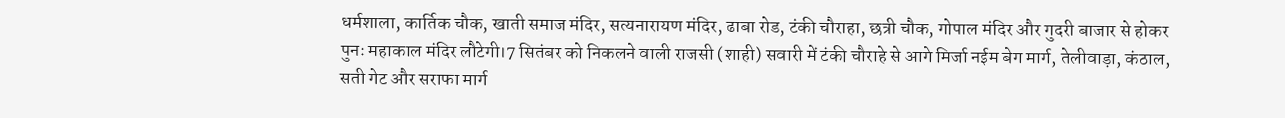धर्मशाला, कार्तिक चौक, खाती समाज मंदिर, सत्यनारायण मंदिर, ढाबा रोड, टंकी चौराहा, छत्री चौक, गोपाल मंदिर और गुदरी बाजार से होकर पुनः महाकाल मंदिर लौटेगी।7 सितंबर को निकलने वाली राजसी (शाही) सवारी में टंकी चौराहे से आगे मिर्जा नईम बेग मार्ग, तेलीवाड़ा, कंठाल, सती गेट और सराफा मार्ग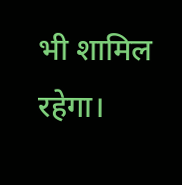भी शामिल रहेगा।